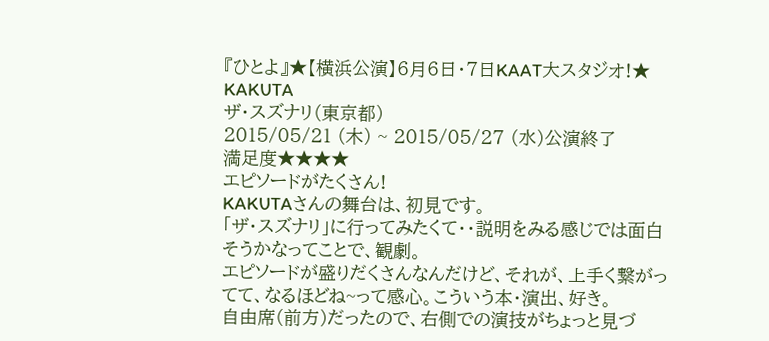『ひとよ』★【横浜公演】6月6日・7日KAAT大スタジオ!★
KAKUTA
ザ・スズナリ(東京都)
2015/05/21 (木) ~ 2015/05/27 (水)公演終了
満足度★★★★
エピソードがたくさん!
KAKUTAさんの舞台は、初見です。
「ザ・スズナリ」に行ってみたくて・・説明をみる感じでは面白そうかなってことで、観劇。
エピソードが盛りだくさんなんだけど、それが、上手く繋がってて、なるほどね~って感心。こういう本・演出、好き。
自由席(前方)だったので、右側での演技がちょっと見づ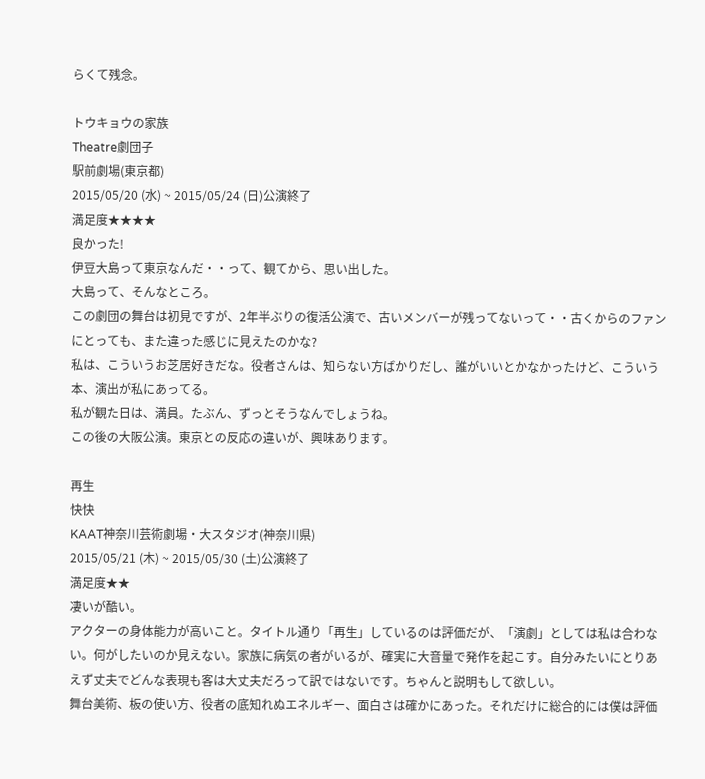らくて残念。

トウキョウの家族
Theatre劇団子
駅前劇場(東京都)
2015/05/20 (水) ~ 2015/05/24 (日)公演終了
満足度★★★★
良かった!
伊豆大島って東京なんだ・・って、観てから、思い出した。
大島って、そんなところ。
この劇団の舞台は初見ですが、2年半ぶりの復活公演で、古いメンバーが残ってないって・・古くからのファンにとっても、また違った感じに見えたのかな?
私は、こういうお芝居好きだな。役者さんは、知らない方ばかりだし、誰がいいとかなかったけど、こういう本、演出が私にあってる。
私が観た日は、満員。たぶん、ずっとそうなんでしょうね。
この後の大阪公演。東京との反応の違いが、興味あります。

再生
快快
KAAT神奈川芸術劇場・大スタジオ(神奈川県)
2015/05/21 (木) ~ 2015/05/30 (土)公演終了
満足度★★
凄いが酷い。
アクターの身体能力が高いこと。タイトル通り「再生」しているのは評価だが、「演劇」としては私は合わない。何がしたいのか見えない。家族に病気の者がいるが、確実に大音量で発作を起こす。自分みたいにとりあえず丈夫でどんな表現も客は大丈夫だろって訳ではないです。ちゃんと説明もして欲しい。
舞台美術、板の使い方、役者の底知れぬエネルギー、面白さは確かにあった。それだけに総合的には僕は評価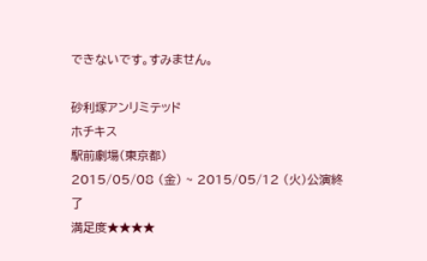できないです。すみません。

砂利塚アンリミテッド
ホチキス
駅前劇場(東京都)
2015/05/08 (金) ~ 2015/05/12 (火)公演終了
満足度★★★★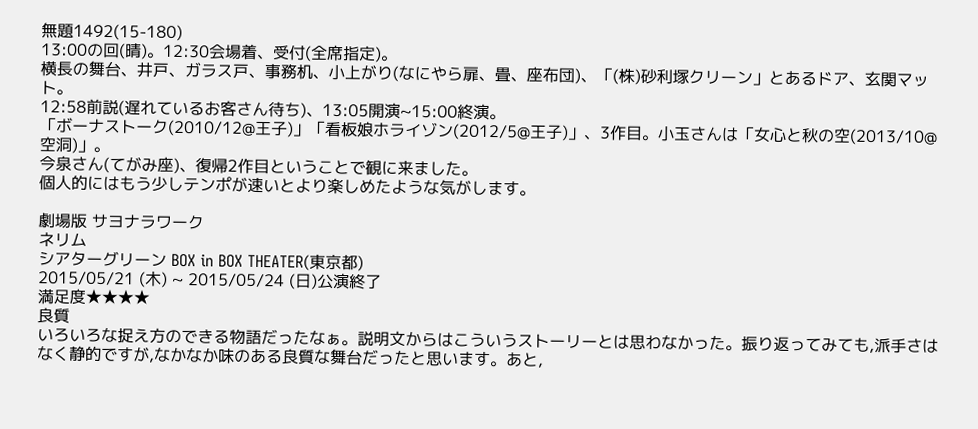無題1492(15-180)
13:00の回(晴)。12:30会場着、受付(全席指定)。
横長の舞台、井戸、ガラス戸、事務机、小上がり(なにやら扉、畳、座布団)、「(株)砂利塚クリーン」とあるドア、玄関マット。
12:58前説(遅れているお客さん待ち)、13:05開演~15:00終演。
「ボーナストーク(2010/12@王子)」「看板娘ホライゾン(2012/5@王子)」、3作目。小玉さんは「女心と秋の空(2013/10@空洞)」。
今泉さん(てがみ座)、復帰2作目ということで観に来ました。
個人的にはもう少しテンポが速いとより楽しめたような気がします。

劇場版 サヨナラワーク
ネリム
シアターグリーン BOX in BOX THEATER(東京都)
2015/05/21 (木) ~ 2015/05/24 (日)公演終了
満足度★★★★
良質
いろいろな捉え方のできる物語だったなぁ。説明文からはこういうストーリーとは思わなかった。振り返ってみても,派手さはなく静的ですが,なかなか味のある良質な舞台だったと思います。あと,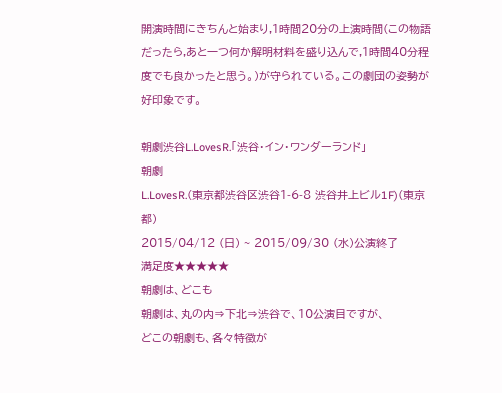開演時間にきちんと始まり,1時間20分の上演時間(この物語だったら,あと一つ何か解明材料を盛り込んで,1時間40分程度でも良かったと思う。)が守られている。この劇団の姿勢が好印象です。

朝劇渋谷L.LovesR.「渋谷・イン・ワンダーランド」
朝劇
L.LovesR.(東京都渋谷区渋谷1-6-8 渋谷井上ビル1F)(東京都)
2015/04/12 (日) ~ 2015/09/30 (水)公演終了
満足度★★★★★
朝劇は、どこも
朝劇は、丸の内⇒下北⇒渋谷で、10公演目ですが、
どこの朝劇も、各々特徴が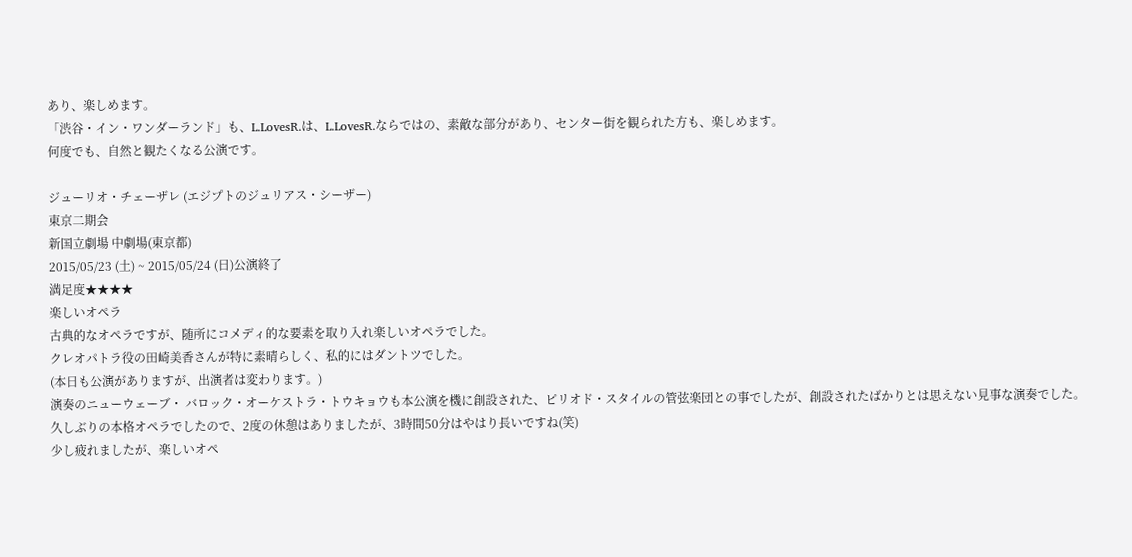あり、楽しめます。
「渋谷・イン・ワンダーランド」も、L.LovesR.は、L.LovesR.ならではの、素敵な部分があり、センター街を観られた方も、楽しめます。
何度でも、自然と観たくなる公演です。

ジューリオ・チェーザレ (エジプトのジュリアス・シーザー)
東京二期会
新国立劇場 中劇場(東京都)
2015/05/23 (土) ~ 2015/05/24 (日)公演終了
満足度★★★★
楽しいオペラ
古典的なオペラですが、随所にコメディ的な要素を取り入れ楽しいオペラでした。
クレオパトラ役の田崎美香さんが特に素晴らしく、私的にはダントツでした。
(本日も公演がありますが、出演者は変わります。)
演奏のニューウェーブ・ バロック・オーケストラ・トウキョウも本公演を機に創設された、ピリオド・スタイルの管弦楽団との事でしたが、創設されたばかりとは思えない見事な演奏でした。
久しぶりの本格オペラでしたので、2度の休憩はありましたが、3時間50分はやはり長いですね(笑)
少し疲れましたが、楽しいオペ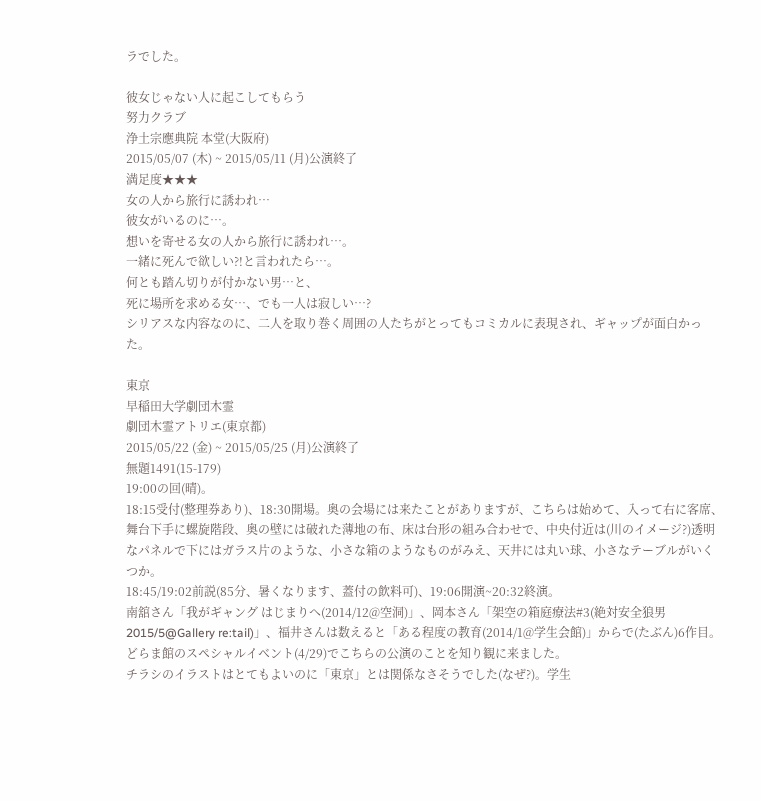ラでした。

彼女じゃない人に起こしてもらう
努力クラブ
浄土宗應典院 本堂(大阪府)
2015/05/07 (木) ~ 2015/05/11 (月)公演終了
満足度★★★
女の人から旅行に誘われ…
彼女がいるのに…。
想いを寄せる女の人から旅行に誘われ…。
一緒に死んで欲しい?!と言われたら…。
何とも踏ん切りが付かない男…と、
死に場所を求める女…、でも一人は寂しい…?
シリアスな内容なのに、二人を取り巻く周囲の人たちがとってもコミカルに表現され、ギャップが面白かった。

東京
早稲田大学劇団木霊
劇団木霊アトリエ(東京都)
2015/05/22 (金) ~ 2015/05/25 (月)公演終了
無題1491(15-179)
19:00の回(晴)。
18:15受付(整理券あり)、18:30開場。奥の会場には来たことがありますが、こちらは始めて、入って右に客席、舞台下手に螺旋階段、奥の壁には破れた薄地の布、床は台形の組み合わせで、中央付近は(川のイメージ?)透明なパネルで下にはガラス片のような、小さな箱のようなものがみえ、天井には丸い球、小さなテーブルがいくつか。
18:45/19:02前説(85分、暑くなります、蓋付の飲料可)、19:06開演~20:32終演。
南舘さん「我がギャング はじまりへ(2014/12@空洞)」、岡本さん「架空の箱庭療法#3(絶対安全狼男2015/5@Gallery re:tail)」、福井さんは数えると「ある程度の教育(2014/1@学生会館)」からで(たぶん)6作目。どらま館のスペシャルイベント(4/29)でこちらの公演のことを知り観に来ました。
チラシのイラストはとてもよいのに「東京」とは関係なさそうでした(なぜ?)。学生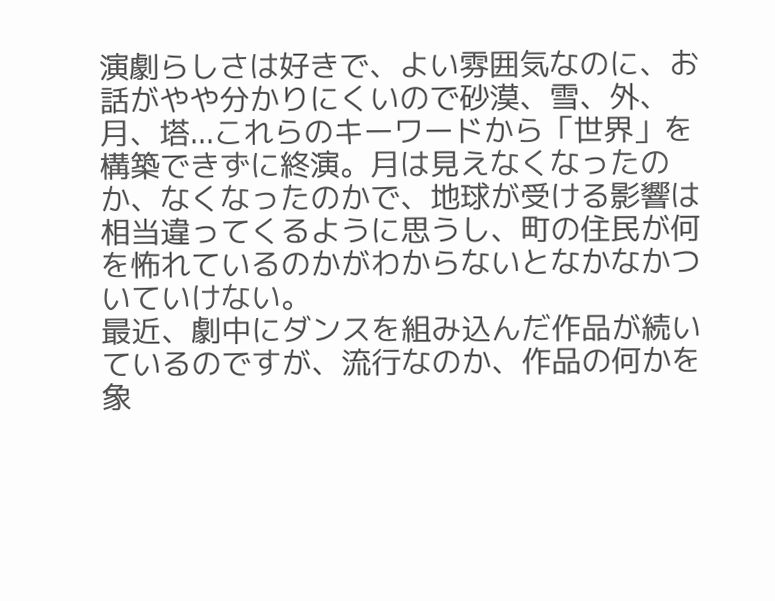演劇らしさは好きで、よい雰囲気なのに、お話がやや分かりにくいので砂漠、雪、外、月、塔...これらのキーワードから「世界」を構築できずに終演。月は見えなくなったのか、なくなったのかで、地球が受ける影響は相当違ってくるように思うし、町の住民が何を怖れているのかがわからないとなかなかついていけない。
最近、劇中にダンスを組み込んだ作品が続いているのですが、流行なのか、作品の何かを象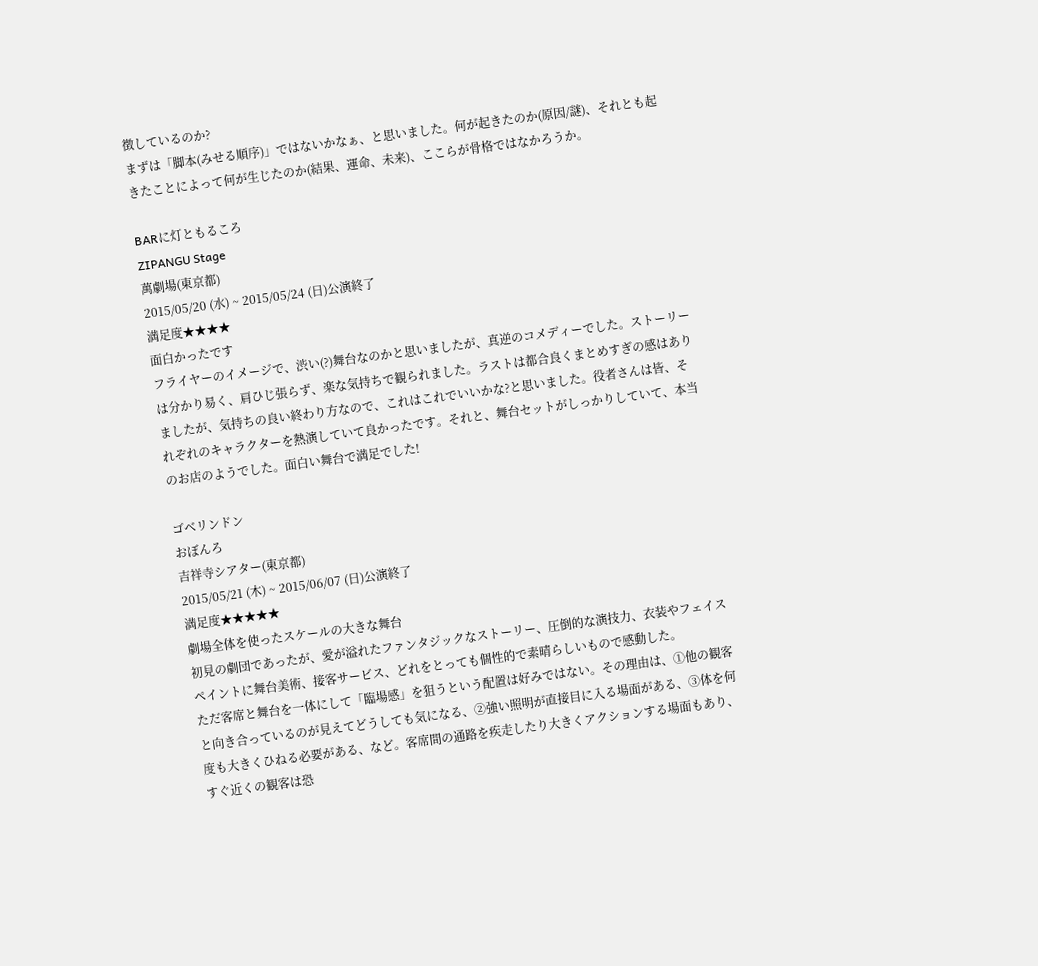徴しているのか?
まずは「脚本(みせる順序)」ではないかなぁ、と思いました。何が起きたのか(原因/謎)、それとも起きたことによって何が生じたのか(結果、運命、未来)、ここらが骨格ではなかろうか。

BARに灯ともるころ
ZIPANGU Stage
萬劇場(東京都)
2015/05/20 (水) ~ 2015/05/24 (日)公演終了
満足度★★★★
面白かったです
フライヤーのイメージで、渋い(?)舞台なのかと思いましたが、真逆のコメディーでした。ストーリーは分かり易く、肩ひじ張らず、楽な気持ちで観られました。ラストは都合良くまとめすぎの感はありましたが、気持ちの良い終わり方なので、これはこれでいいかな?と思いました。役者さんは皆、それぞれのキャラクターを熱演していて良かったです。それと、舞台セットがしっかりしていて、本当のお店のようでした。面白い舞台で満足でした!

ゴベリンドン
おぼんろ
吉祥寺シアター(東京都)
2015/05/21 (木) ~ 2015/06/07 (日)公演終了
満足度★★★★★
劇場全体を使ったスケールの大きな舞台
初見の劇団であったが、愛が溢れたファンタジックなストーリー、圧倒的な演技力、衣装やフェイスペイントに舞台美術、接客サービス、どれをとっても個性的で素晴らしいもので感動した。
ただ客席と舞台を一体にして「臨場感」を狙うという配置は好みではない。その理由は、①他の観客と向き合っているのが見えてどうしても気になる、②強い照明が直接目に入る場面がある、③体を何度も大きくひねる必要がある、など。客席間の通路を疾走したり大きくアクションする場面もあり、すぐ近くの観客は恐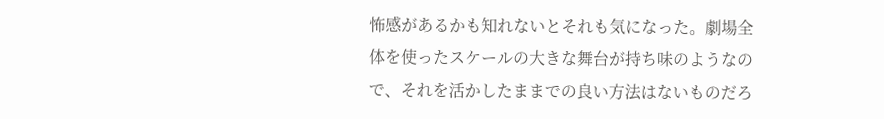怖感があるかも知れないとそれも気になった。劇場全体を使ったスケールの大きな舞台が持ち味のようなので、それを活かしたままでの良い方法はないものだろ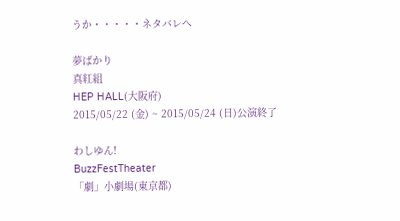うか・・・・・ネタバレへ

夢ばかり
真紅組
HEP HALL(大阪府)
2015/05/22 (金) ~ 2015/05/24 (日)公演終了

わしゆん!
BuzzFestTheater
「劇」小劇場(東京都)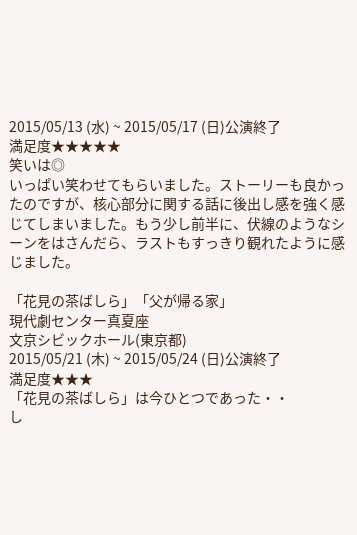2015/05/13 (水) ~ 2015/05/17 (日)公演終了
満足度★★★★★
笑いは◎
いっぱい笑わせてもらいました。ストーリーも良かったのですが、核心部分に関する話に後出し感を強く感じてしまいました。もう少し前半に、伏線のようなシーンをはさんだら、ラストもすっきり観れたように感じました。

「花見の茶ばしら」「父が帰る家」
現代劇センター真夏座
文京シビックホール(東京都)
2015/05/21 (木) ~ 2015/05/24 (日)公演終了
満足度★★★
「花見の茶ばしら」は今ひとつであった・・
し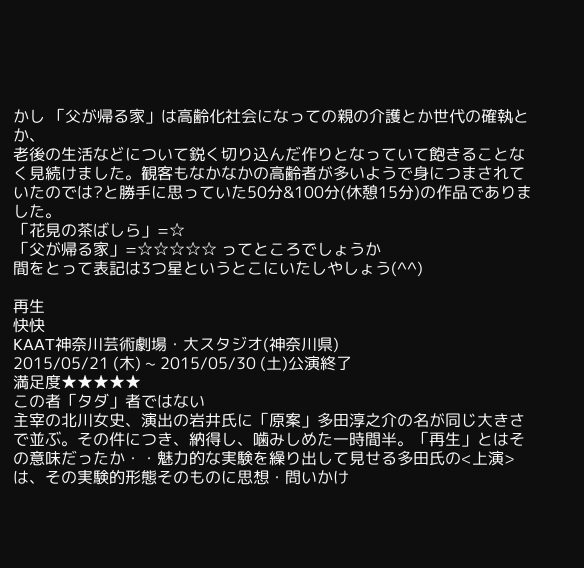かし 「父が帰る家」は高齢化社会になっての親の介護とか世代の確執とか、
老後の生活などについて鋭く切り込んだ作りとなっていて飽きることなく見続けました。観客もなかなかの高齢者が多いようで身につまされていたのでは?と勝手に思っていた50分&100分(休憩15分)の作品でありました。
「花見の茶ばしら」=☆
「父が帰る家」=☆☆☆☆☆ ってところでしょうか
間をとって表記は3つ星というとこにいたしやしょう(^^)

再生
快快
KAAT神奈川芸術劇場・大スタジオ(神奈川県)
2015/05/21 (木) ~ 2015/05/30 (土)公演終了
満足度★★★★★
この者「タダ」者ではない
主宰の北川女史、演出の岩井氏に「原案」多田淳之介の名が同じ大きさで並ぶ。その件につき、納得し、噛みしめた一時間半。「再生」とはその意味だったか・・魅力的な実験を繰り出して見せる多田氏の<上演>は、その実験的形態そのものに思想・問いかけ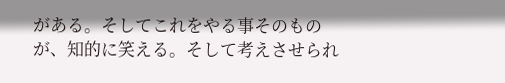がある。そしてこれをやる事そのものが、知的に笑える。そして考えさせられ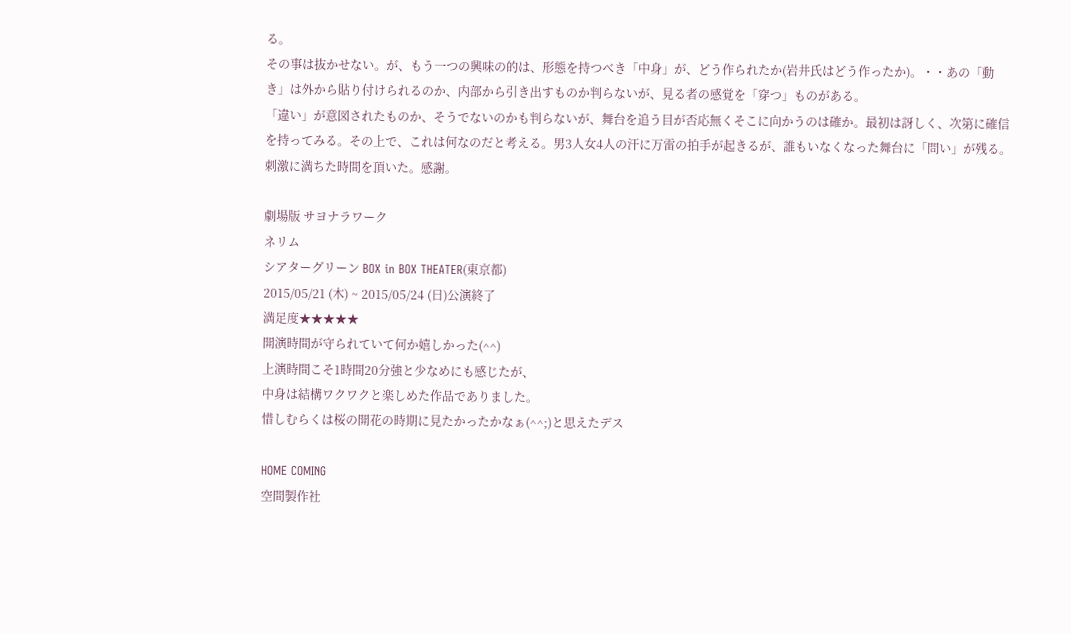る。
その事は抜かせない。が、もう一つの興味の的は、形態を持つべき「中身」が、どう作られたか(岩井氏はどう作ったか)。・・あの「動き」は外から貼り付けられるのか、内部から引き出すものか判らないが、見る者の感覚を「穿つ」ものがある。
「違い」が意図されたものか、そうでないのかも判らないが、舞台を追う目が否応無くそこに向かうのは確か。最初は訝しく、次第に確信を持ってみる。その上で、これは何なのだと考える。男3人女4人の汗に万雷の拍手が起きるが、誰もいなくなった舞台に「問い」が残る。
刺激に満ちた時間を頂いた。感謝。

劇場版 サヨナラワーク
ネリム
シアターグリーン BOX in BOX THEATER(東京都)
2015/05/21 (木) ~ 2015/05/24 (日)公演終了
満足度★★★★★
開演時間が守られていて何か嬉しかった(^^)
上演時間こそ1時間20分強と少なめにも感じたが、
中身は結構ワクワクと楽しめた作品でありました。
惜しむらくは桜の開花の時期に見たかったかなぁ(^^;)と思えたデス

HOME COMING
空間製作社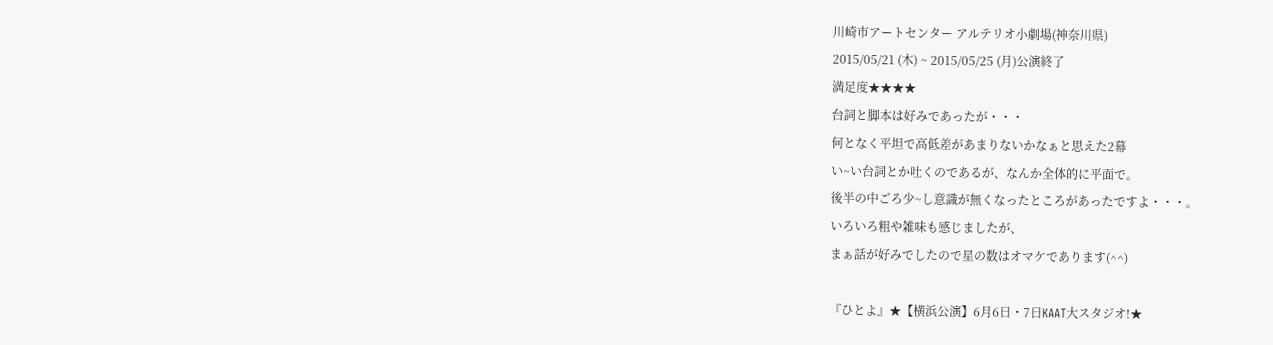川崎市アートセンター アルテリオ小劇場(神奈川県)
2015/05/21 (木) ~ 2015/05/25 (月)公演終了
満足度★★★★
台詞と脚本は好みであったが・・・
何となく平坦で高低差があまりないかなぁと思えた2幕
い~い台詞とか吐くのであるが、なんか全体的に平面で。
後半の中ごろ少~し意識が無くなったところがあったですよ・・・。
いろいろ粗や雑味も感じましたが、
まぁ話が好みでしたので星の数はオマケであります(^^)

『ひとよ』★【横浜公演】6月6日・7日KAAT大スタジオ!★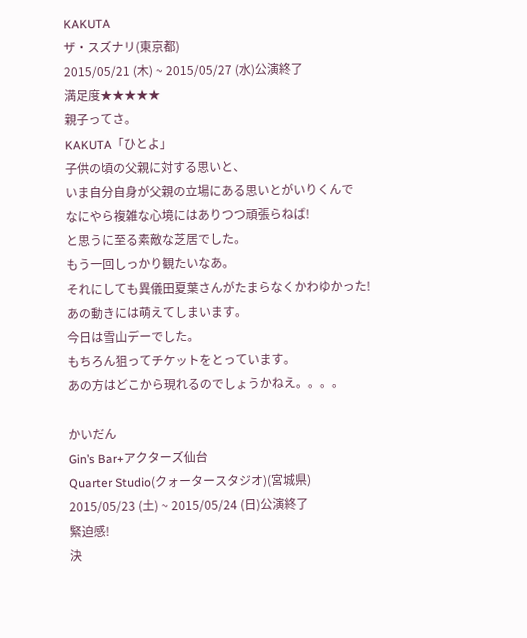KAKUTA
ザ・スズナリ(東京都)
2015/05/21 (木) ~ 2015/05/27 (水)公演終了
満足度★★★★★
親子ってさ。
KAKUTA「ひとよ」
子供の頃の父親に対する思いと、
いま自分自身が父親の立場にある思いとがいりくんで
なにやら複雑な心境にはありつつ頑張らねば!
と思うに至る素敵な芝居でした。
もう一回しっかり観たいなあ。
それにしても異儀田夏葉さんがたまらなくかわゆかった!
あの動きには萌えてしまいます。
今日は雪山デーでした。
もちろん狙ってチケットをとっています。
あの方はどこから現れるのでしょうかねえ。。。。

かいだん
Gin’s Bar+アクターズ仙台
Quarter Studio(クォータースタジオ)(宮城県)
2015/05/23 (土) ~ 2015/05/24 (日)公演終了
緊迫感!
決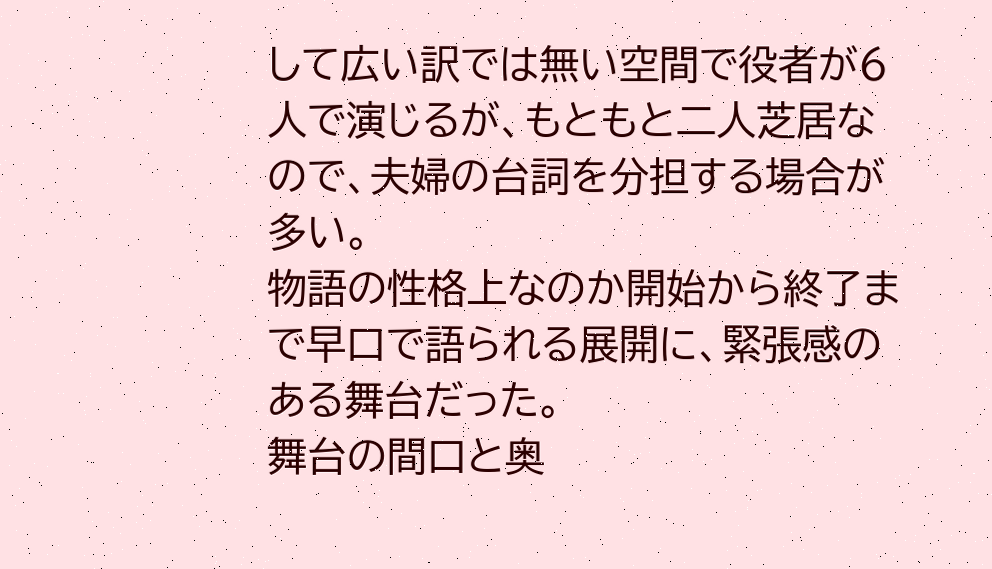して広い訳では無い空間で役者が6人で演じるが、もともと二人芝居なので、夫婦の台詞を分担する場合が多い。
物語の性格上なのか開始から終了まで早口で語られる展開に、緊張感のある舞台だった。
舞台の間口と奥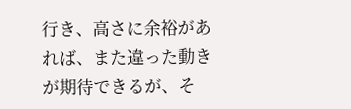行き、高さに余裕があれば、また違った動きが期待できるが、そ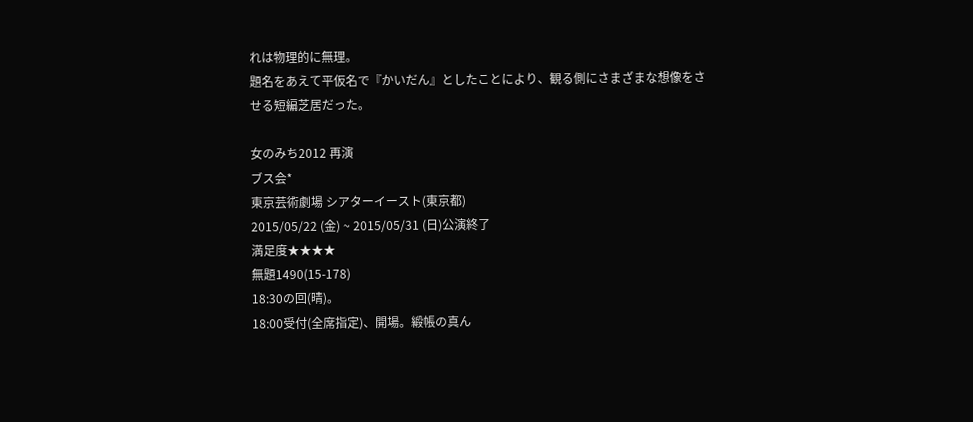れは物理的に無理。
題名をあえて平仮名で『かいだん』としたことにより、観る側にさまざまな想像をさせる短編芝居だった。

女のみち2012 再演
ブス会*
東京芸術劇場 シアターイースト(東京都)
2015/05/22 (金) ~ 2015/05/31 (日)公演終了
満足度★★★★
無題1490(15-178)
18:30の回(晴)。
18:00受付(全席指定)、開場。緞帳の真ん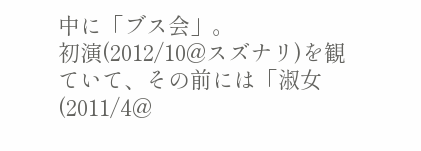中に「ブス会」。
初演(2012/10@スズナリ)を観ていて、その前には「淑女(2011/4@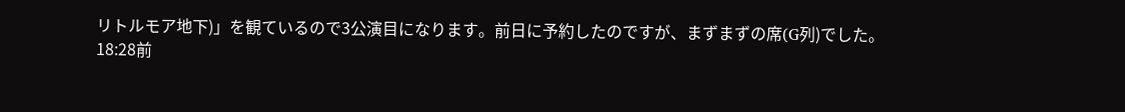リトルモア地下)」を観ているので3公演目になります。前日に予約したのですが、まずまずの席(G列)でした。
18:28前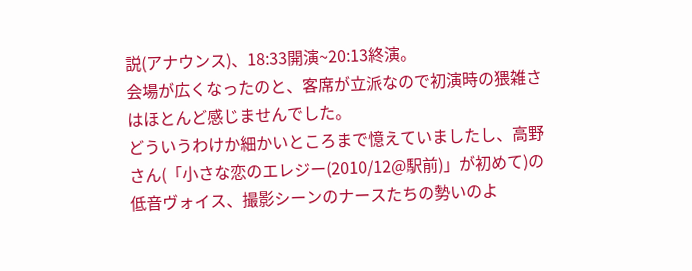説(アナウンス)、18:33開演~20:13終演。
会場が広くなったのと、客席が立派なので初演時の猥雑さはほとんど感じませんでした。
どういうわけか細かいところまで憶えていましたし、高野さん(「小さな恋のエレジー(2010/12@駅前)」が初めて)の低音ヴォイス、撮影シーンのナースたちの勢いのよ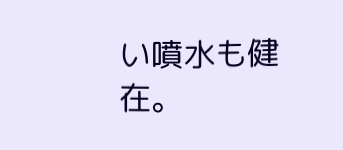い噴水も健在。